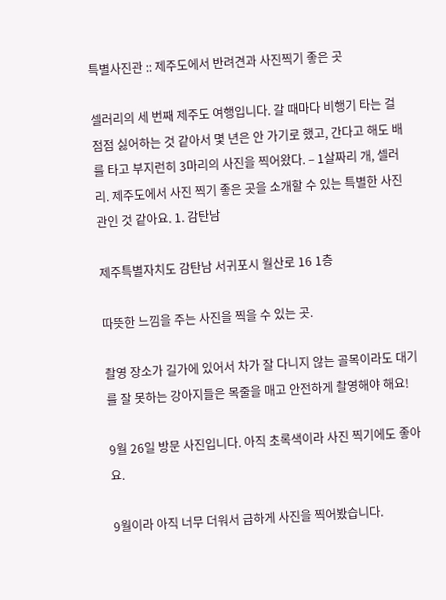특별사진관 :: 제주도에서 반려견과 사진찍기 좋은 곳

셀러리의 세 번째 제주도 여행입니다. 갈 때마다 비행기 타는 걸 점점 싫어하는 것 같아서 몇 년은 안 가기로 했고, 간다고 해도 배를 타고 부지런히 3마리의 사진을 찍어왔다. – 1살짜리 개, 셀러리. 제주도에서 사진 찍기 좋은 곳을 소개할 수 있는 특별한 사진관인 것 같아요. 1. 감탄남

제주특별자치도 감탄남 서귀포시 월산로 16 1층

따뜻한 느낌을 주는 사진을 찍을 수 있는 곳.

촬영 장소가 길가에 있어서 차가 잘 다니지 않는 골목이라도 대기를 잘 못하는 강아지들은 목줄을 매고 안전하게 촬영해야 해요!

9월 26일 방문 사진입니다. 아직 초록색이라 사진 찍기에도 좋아요.

9월이라 아직 너무 더워서 급하게 사진을 찍어봤습니다.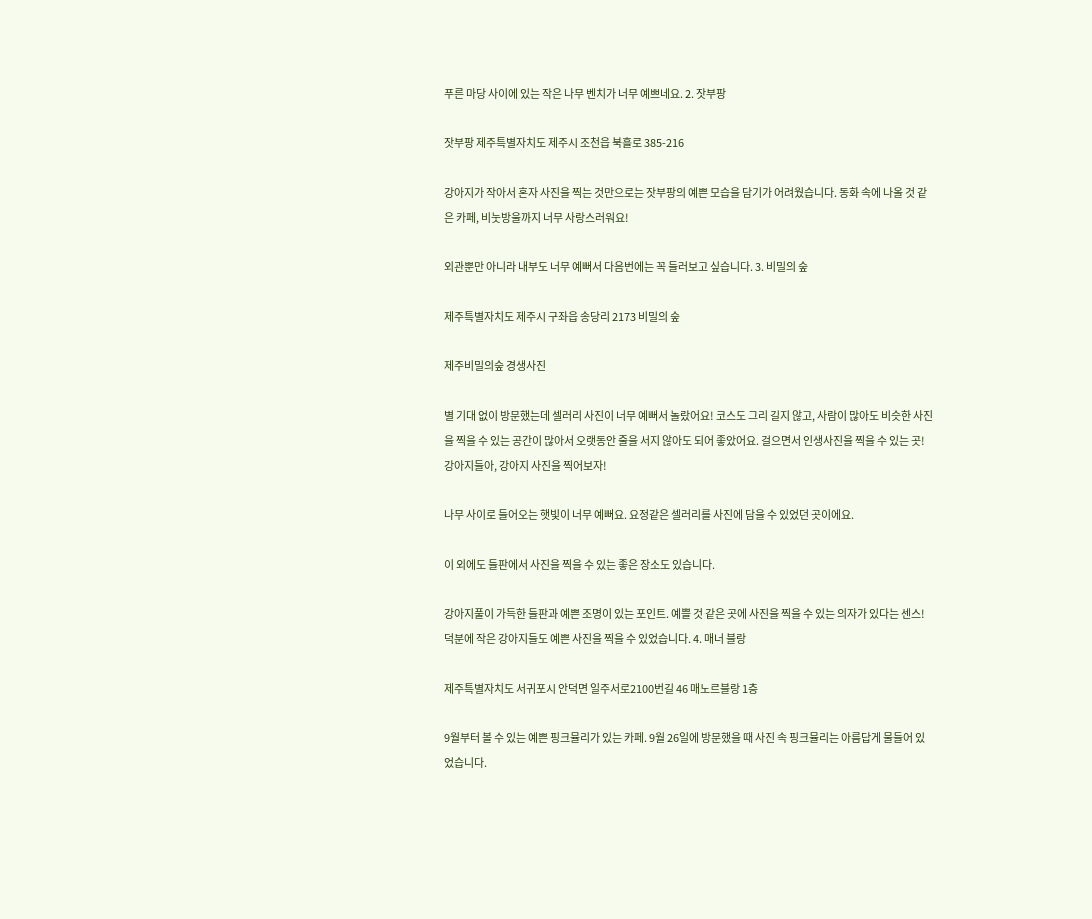푸른 마당 사이에 있는 작은 나무 벤치가 너무 예쁘네요. 2. 잣부팡

잣부팡 제주특별자치도 제주시 조천읍 북흘로 385-216

강아지가 작아서 혼자 사진을 찍는 것만으로는 잣부팡의 예쁜 모습을 담기가 어려웠습니다. 동화 속에 나올 것 같은 카페, 비눗방울까지 너무 사랑스러워요!

외관뿐만 아니라 내부도 너무 예뻐서 다음번에는 꼭 들러보고 싶습니다. 3. 비밀의 숲

제주특별자치도 제주시 구좌읍 송당리 2173 비밀의 숲

제주비밀의숲 경생사진

별 기대 없이 방문했는데 셀러리 사진이 너무 예뻐서 놀랐어요! 코스도 그리 길지 않고, 사람이 많아도 비슷한 사진을 찍을 수 있는 공간이 많아서 오랫동안 줄을 서지 않아도 되어 좋았어요. 걸으면서 인생사진을 찍을 수 있는 곳! 강아지들아, 강아지 사진을 찍어보자!

나무 사이로 들어오는 햇빛이 너무 예뻐요. 요정같은 셀러리를 사진에 담을 수 있었던 곳이에요.

이 외에도 들판에서 사진을 찍을 수 있는 좋은 장소도 있습니다.

강아지풀이 가득한 들판과 예쁜 조명이 있는 포인트. 예쁠 것 같은 곳에 사진을 찍을 수 있는 의자가 있다는 센스! 덕분에 작은 강아지들도 예쁜 사진을 찍을 수 있었습니다. 4. 매너 블랑

제주특별자치도 서귀포시 안덕면 일주서로2100번길 46 매노르블랑 1층

9월부터 볼 수 있는 예쁜 핑크뮬리가 있는 카페. 9월 26일에 방문했을 때 사진 속 핑크뮬리는 아름답게 물들어 있었습니다.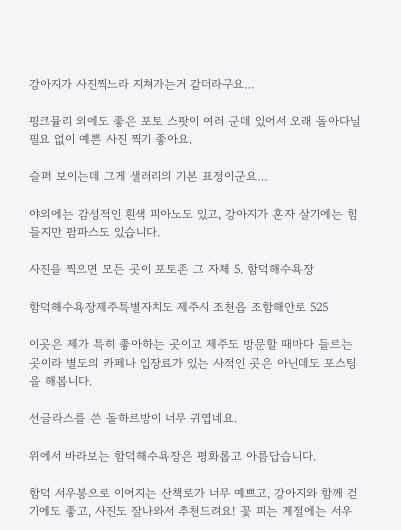강아지가 사진찍느라 지쳐가는거 같더라구요…

핑크뮬리 외에도 좋은 포토 스팟이 여러 군데 있어서 오래 돌아다닐 필요 없이 예쁜 사진 찍기 좋아요.

슬퍼 보이는데 그게 샐러리의 기본 표정이군요…

야외에는 감성적인 흰색 피아노도 있고, 강아지가 혼자 살기에는 힘들지만 팜파스도 있습니다.

사진을 찍으면 모든 곳이 포토존 그 자체 5. 함덕해수욕장

함덕해수욕장제주특별자치도 제주시 조천읍 조함해안로 525

이곳은 제가 특히 좋아하는 곳이고 제주도 방문할 때마다 들르는 곳이라 별도의 카페나 입장료가 있는 사적인 곳은 아닌데도 포스팅을 해봅니다.

선글라스를 쓴 돌하르방이 너무 귀엽네요.

위에서 바라보는 함덕해수욕장은 평화롭고 아름답습니다.

함덕 서우봉으로 이어지는 산책로가 너무 예쁘고, 강아지와 함께 걷기에도 좋고, 사진도 잘나와서 추천드려요! 꽃 피는 계절에는 서우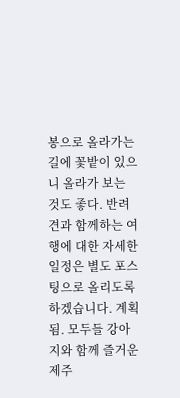봉으로 올라가는 길에 꽃밭이 있으니 올라가 보는 것도 좋다. 반려견과 함께하는 여행에 대한 자세한 일정은 별도 포스팅으로 올리도록 하겠습니다. 계획됨. 모두들 강아지와 함께 즐거운 제주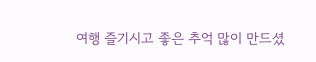여행 즐기시고 좋은 추억 많이 만드셨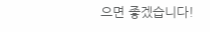으면 좋겠습니다!